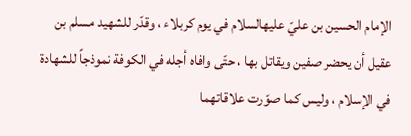الإمام الحسين بن عليّ عليهالسلام في يوم كربلاء ، وقدّر للشهيد مسلم بن عقيل أن يحضر صفين ويقاتل بها ، حتّى وافاه أجله في الكوفة نموذجاً للشهادة في الإسلام ، وليس كما صوّرت علاقاتهما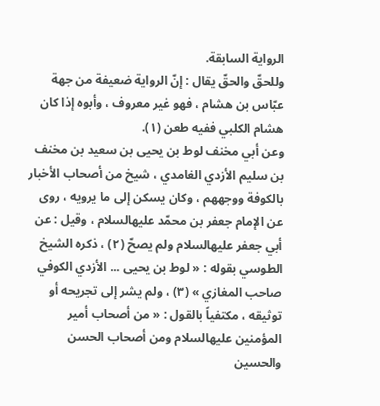الرواية السابقة.
وللحقّ والحقّ يقال : إنّ الرواية ضعيفة من جهة عبّاس بن هشام ، فهو غير معروف ، وأبوه إذا كان هشام الكلبي ففيه طعن (١).
وعن أبي مخنف لوط بن يحيى بن سعيد بن مخنف بن سليم الأزدي الغامدي ، شيخ من أصحاب الأخبار بالكوفة ووجههم ، وكان يسكن إلى ما يرويه ، روى عن الإمام جعفر بن محمّد عليهالسلام ، وقيل : عن أبي جعفر عليهالسلام ولم يصحّ (٢) ، ذكره الشيخ الطوسي بقوله : « لوط بن يحيى ... الأزدي الكوفي صاحب المغازي » (٣) ، ولم يشر إلى تجريحه أو توثيقه ، مكتفياً بالقول : « من أصحاب أمير المؤمنين عليهالسلام ومن أصحاب الحسن والحسين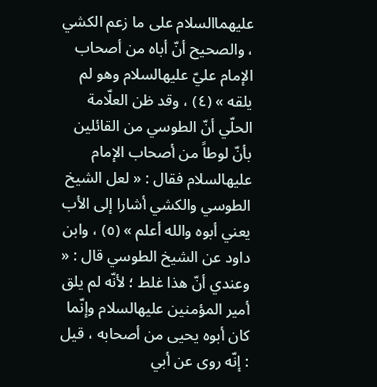عليهماالسلام على ما زعم الكشي ، والصحيح أنّ أباه من أصحاب الإمام عليّ عليهالسلام وهو لم يلقه » (٤) ، وقد ظن العلّامة الحلّي أنّ الطوسي من القائلين بأنّ لوطاً من أصحاب الإمام عليهالسلام فقال : « لعل الشيخ الطوسي والكشي أشارا إلى الأب يعني أبوه والله أعلم » (٥) ، وابن داود عن الشيخ الطوسي قال : « وعندي أنّ هذا غلط ؛ لأنّه لم يلق أمير المؤمنين عليهالسلام وإنّما كان أبوه يحيى من أصحابه ، قيل : إنّه روى عن أبي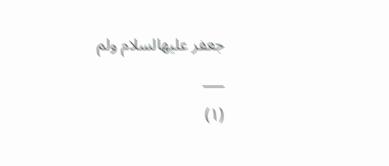جعفر عليهالسلام ولم
___
(١)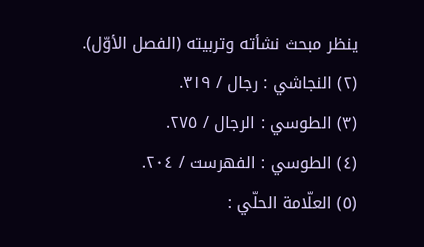ينظر مبحث نشأته وتربيته (الفصل الأوّل).
(٢) النجاشي : رجال / ٣١٩.
(٣) الطوسي : الرجال / ٢٧٥.
(٤) الطوسي : الفهرست / ٢٠٤.
(٥) العلّامة الحلّي :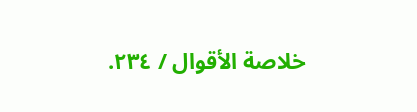خلاصة الأقوال / ٢٣٤.